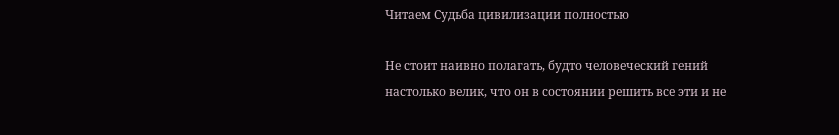Читаем Судьба цивилизации полностью

Не стоит наивно полагать, будто человеческий гений настолько велик, что он в состоянии решить все эти и не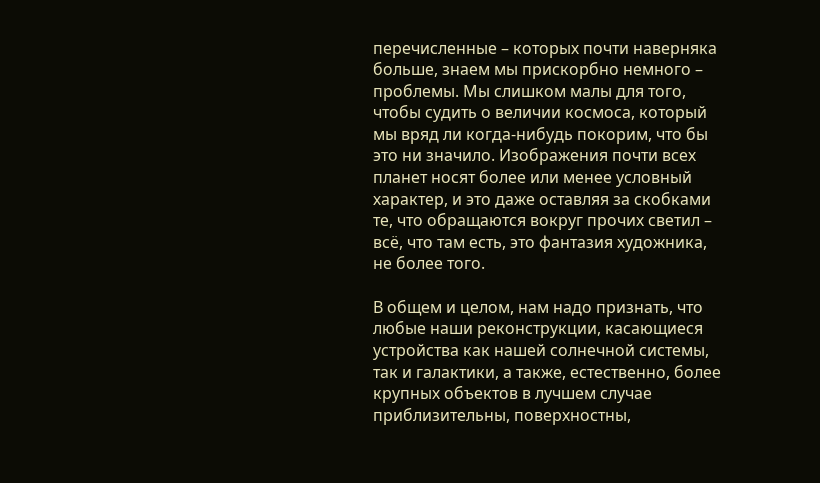перечисленные – которых почти наверняка больше, знаем мы прискорбно немного – проблемы. Мы слишком малы для того, чтобы судить о величии космоса, который мы вряд ли когда-нибудь покорим, что бы это ни значило. Изображения почти всех планет носят более или менее условный характер, и это даже оставляя за скобками те, что обращаются вокруг прочих светил – всё, что там есть, это фантазия художника, не более того.

В общем и целом, нам надо признать, что любые наши реконструкции, касающиеся устройства как нашей солнечной системы, так и галактики, а также, естественно, более крупных объектов в лучшем случае приблизительны, поверхностны,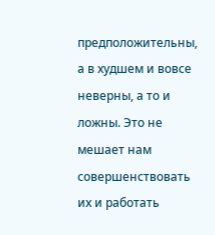предположительны, а в худшем и вовсе неверны, а то и ложны. Это не мешает нам совершенствовать их и работать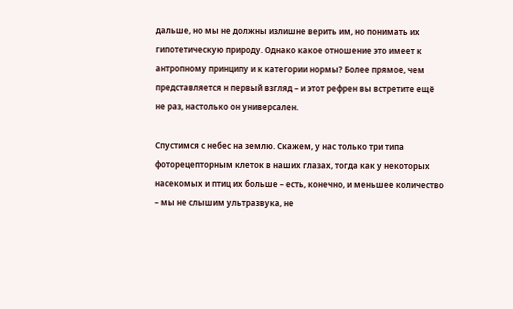дальше, но мы не должны излишне верить им, но понимать их гипотетическую природу. Однако какое отношение это имеет к антропному принципу и к категории нормы? Более прямое, чем представляется н первый взгляд – и этот рефрен вы встретите ещё не раз, настолько он универсален.

Спустимся с небес на землю. Скажем, у нас только три типа фоторецепторным клеток в наших глазах, тогда как у некоторых насекомых и птиц их больше – есть, конечно, и меньшее количество – мы не слышим ультразвука, не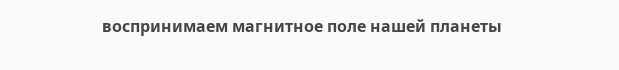воспринимаем магнитное поле нашей планеты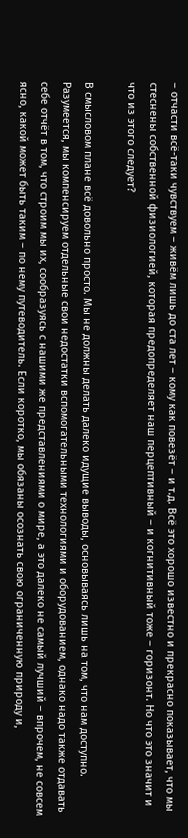– отчасти всё-таки чувствуем – живём лишь до ста лет – кому как повезёт – и т.д. Всё это хорошо известно и прекрасно показывает, что мы стеснены собственной физиологией, которая предопределяет наш перцептивный – и когнитивный тоже – горизонт. Но что это значит и что из этого следует?

В смысловом плане всё довольно просто. Мы не должны делать далеко идущие выводы, основываясь лишь на том, что нам доступно. Разумеется, мы компенсируем отдельные свои недостатки вспомогательными технологиями и оборудованием, однако надо также отдавать себе отчёт в том, что строим мы их, сообразуясь с нашими же представлениями о мире, а это далеко не самый лучший – впрочем, не совсем ясно, какой может быть таким – по нему путеводитель. Если коротко, мы обязаны осознать свою ограниченную природу и,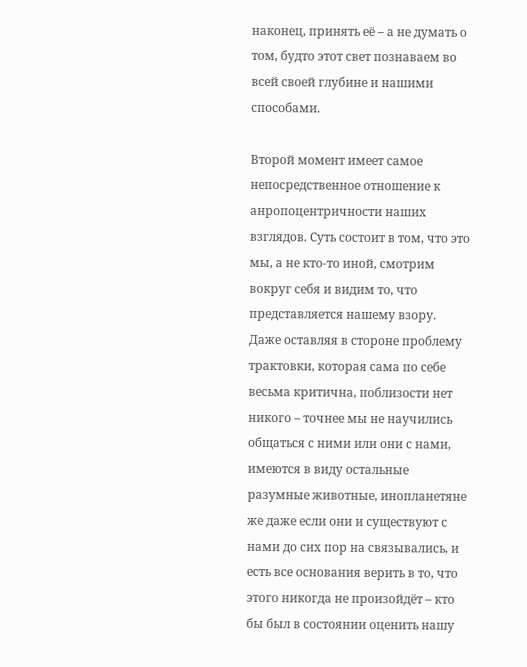наконец, принять её – а не думать о том, будто этот свет познаваем во всей своей глубине и нашими способами.

Второй момент имеет самое непосредственное отношение к анропоцентричности наших взглядов. Суть состоит в том, что это мы, а не кто-то иной, смотрим вокруг себя и видим то, что представляется нашему взору. Даже оставляя в стороне проблему трактовки, которая сама по себе весьма критична, поблизости нет никого – точнее мы не научились общаться с ними или они с нами, имеются в виду остальные разумные животные, инопланетяне же даже если они и существуют с нами до сих пор на связывались, и есть все основания верить в то, что этого никогда не произойдёт – кто бы был в состоянии оценить нашу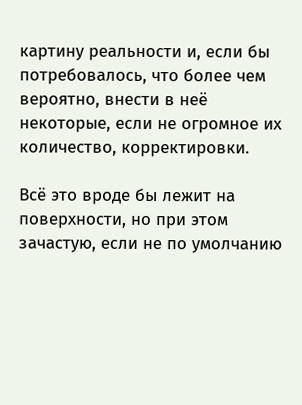картину реальности и, если бы потребовалось, что более чем вероятно, внести в неё некоторые, если не огромное их количество, корректировки.

Всё это вроде бы лежит на поверхности, но при этом зачастую, если не по умолчанию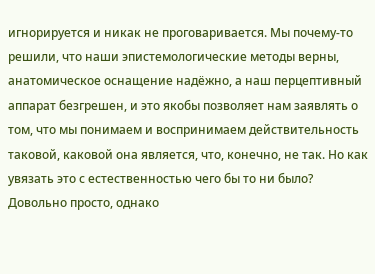игнорируется и никак не проговаривается. Мы почему-то решили, что наши эпистемологические методы верны, анатомическое оснащение надёжно, а наш перцептивный аппарат безгрешен, и это якобы позволяет нам заявлять о том, что мы понимаем и воспринимаем действительность таковой, каковой она является, что, конечно, не так. Но как увязать это с естественностью чего бы то ни было? Довольно просто, однако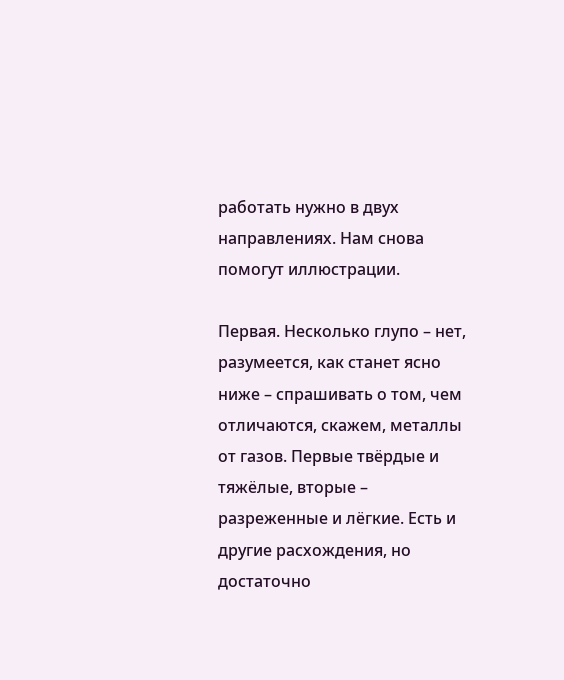работать нужно в двух направлениях. Нам снова помогут иллюстрации.

Первая. Несколько глупо – нет, разумеется, как станет ясно ниже – спрашивать о том, чем отличаются, скажем, металлы от газов. Первые твёрдые и тяжёлые, вторые – разреженные и лёгкие. Есть и другие расхождения, но достаточно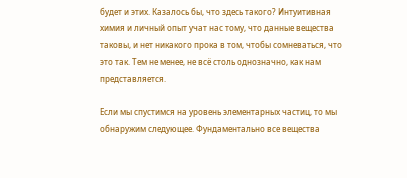будет и этих. Казалось бы, что здесь такого? Интуитивная химия и личный опыт учат нас тому, что данные вещества таковы, и нет никакого прока в том, чтобы сомневаться, что это так. Тем не менее, не всё столь однозначно, как нам представляется.

Если мы спустимся на уровень элементарных частиц, то мы обнаружим следующее. Фундаментально все вещества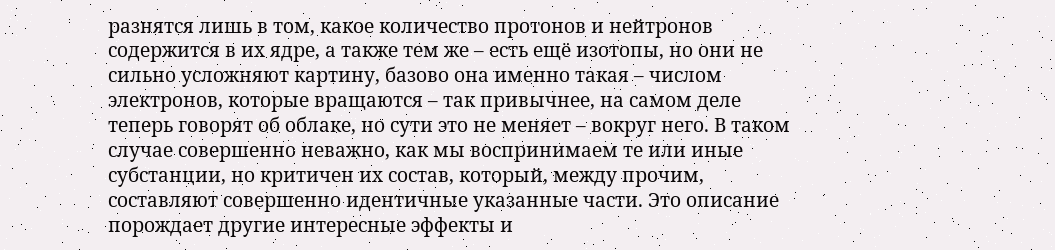разнятся лишь в том, какое количество протонов и нейтронов содержится в их ядре, а также тем же – есть ещё изотопы, но они не сильно усложняют картину, базово она именно такая – числом электронов, которые вращаются – так привычнее, на самом деле теперь говорят об облаке, но сути это не меняет – вокруг него. В таком случае совершенно неважно, как мы воспринимаем те или иные субстанции, но критичен их состав, который, между прочим, составляют совершенно идентичные указанные части. Это описание порождает другие интересные эффекты и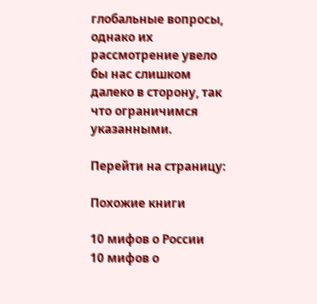глобальные вопросы, однако их рассмотрение увело бы нас слишком далеко в сторону, так что ограничимся указанными.

Перейти на страницу:

Похожие книги

10 мифов о России
10 мифов о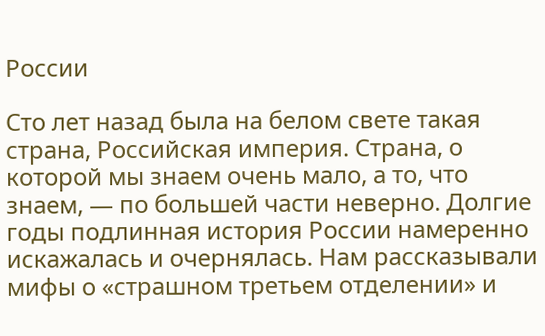России

Сто лет назад была на белом свете такая страна, Российская империя. Страна, о которой мы знаем очень мало, а то, что знаем, — по большей части неверно. Долгие годы подлинная история России намеренно искажалась и очернялась. Нам рассказывали мифы о «страшном третьем отделении» и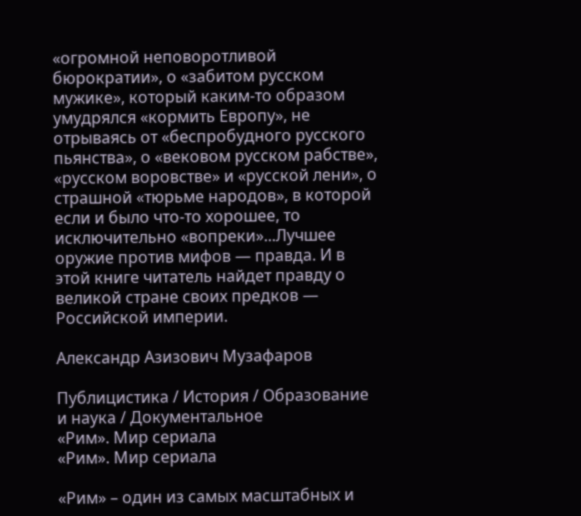«огромной неповоротливой бюрократии», о «забитом русском мужике», который каким-то образом умудрялся «кормить Европу», не отрываясь от «беспробудного русского пьянства», о «вековом русском рабстве», «русском воровстве» и «русской лени», о страшной «тюрьме народов», в которой если и было что-то хорошее, то исключительно «вопреки»...Лучшее оружие против мифов — правда. И в этой книге читатель найдет правду о великой стране своих предков — Российской империи.

Александр Азизович Музафаров

Публицистика / История / Образование и наука / Документальное
«Рим». Мир сериала
«Рим». Мир сериала

«Рим» – один из самых масштабных и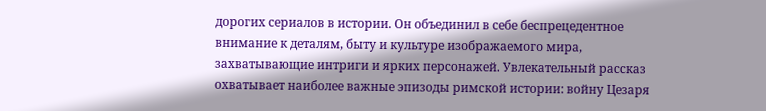дорогих сериалов в истории. Он объединил в себе беспрецедентное внимание к деталям, быту и культуре изображаемого мира, захватывающие интриги и ярких персонажей. Увлекательный рассказ охватывает наиболее важные эпизоды римской истории: войну Цезаря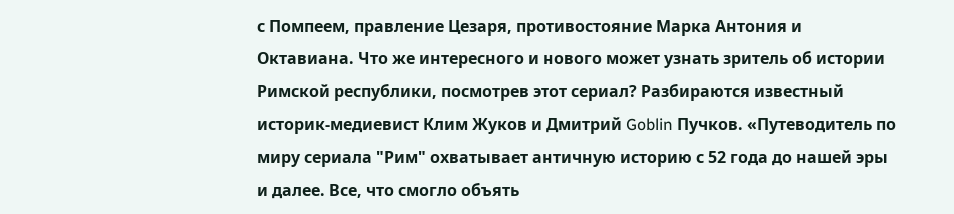с Помпеем, правление Цезаря, противостояние Марка Антония и Октавиана. Что же интересного и нового может узнать зритель об истории Римской республики, посмотрев этот сериал? Разбираются известный историк-медиевист Клим Жуков и Дмитрий Goblin Пучков. «Путеводитель по миру сериала "Рим" охватывает античную историю с 52 года до нашей эры и далее. Все, что смогло объять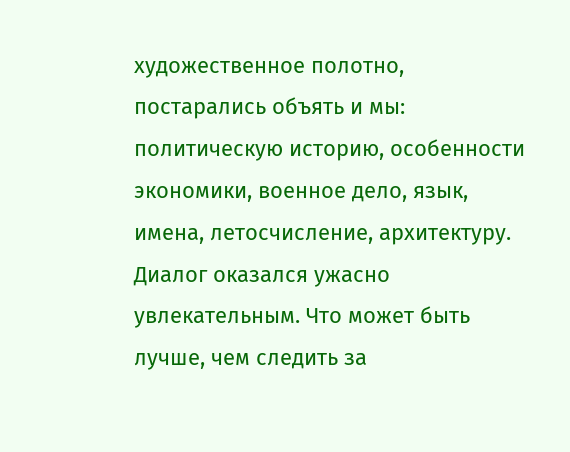художественное полотно, постарались объять и мы: политическую историю, особенности экономики, военное дело, язык, имена, летосчисление, архитектуру. Диалог оказался ужасно увлекательным. Что может быть лучше, чем следить за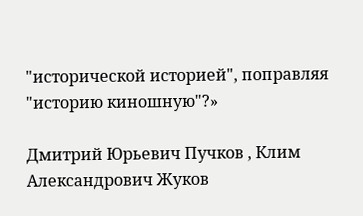"исторической историей", поправляя "историю киношную"?»

Дмитрий Юрьевич Пучков , Клим Александрович Жуков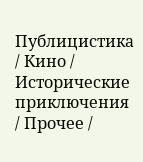Публицистика / Кино / Исторические приключения / Прочее /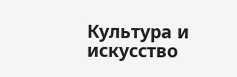Культура и искусство